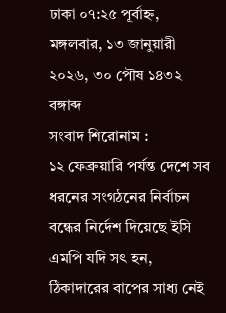ঢাকা ০৭:২৫ পূর্বাহ্ন, মঙ্গলবার, ১৩ জানুয়ারী ২০২৬, ৩০ পৌষ ১৪৩২ বঙ্গাব্দ
সংবাদ শিরোনাম :
১২ ফেব্রুয়ারি পর্যন্ত দেশে সব ধরনের সংগঠনের নির্বাচন বন্ধের নির্দেশ দিয়েছে ইসি এমপি যদি সৎ হন, ঠিকাদারের বাপের সাধ্য নেই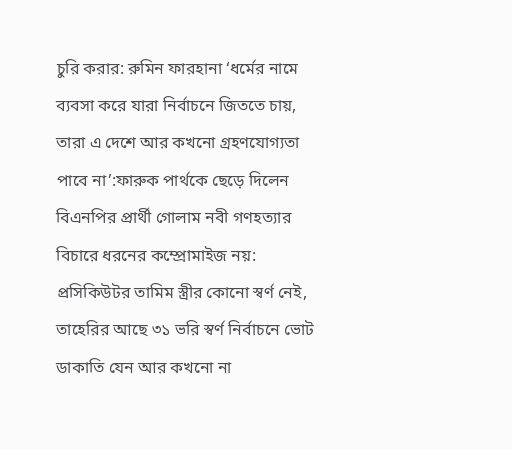চুরি করার: রুমিন ফারহানা ‘ধর্মের নামে ব্যবসা করে যারা নির্বাচনে জিততে চায়, তারা এ দেশে আর কখনো গ্রহণযোগ্যতা পাবে না’:ফারুক পার্থকে ছেড়ে দিলেন বিএনপির প্রার্থী গোলাম নবী গণহত্যার বিচারে ধরনের কম্প্রোমাইজ নয়: প্রসিকিউটর তামিম স্ত্রীর কোনো স্বর্ণ নেই, তাহেরির আছে ৩১ ভরি স্বর্ণ নির্বাচনে ভোট ডাকাতি যেন আর কখনো না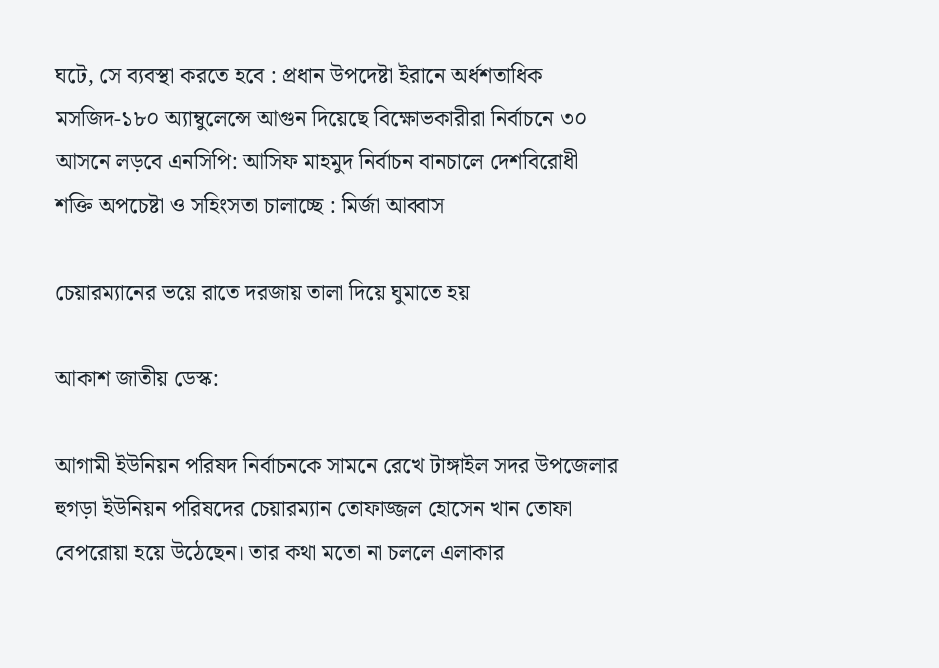ঘটে, সে ব্যবস্থা করতে হবে : প্রধান উপদেষ্টা ইরানে অর্ধশতাধিক মসজিদ-১৮০ অ্যাম্বুলেন্সে আগুন দিয়েছে বিক্ষোভকারীরা নির্বাচনে ৩০ আসনে লড়বে এনসিপি: আসিফ মাহমুদ নির্বাচন বানচালে দেশবিরোধী শক্তি অপচেষ্টা ও সহিংসতা চালাচ্ছে : মির্জা আব্বাস

চেয়ারম্যানের ভয়ে রাতে দরজায় তালা দিয়ে ঘুমাতে হয়

আকাশ জাতীয় ডেস্ক:

আগামী ইউনিয়ন পরিষদ নির্বাচনকে সামনে রেখে টাঙ্গাইল সদর উপজেলার হুগড়া ইউনিয়ন পরিষদের চেয়ারম্যান তোফাজ্জল হোসেন খান তোফা বেপরোয়া হয়ে উঠেছেন। তার কথা মতো না চললে এলাকার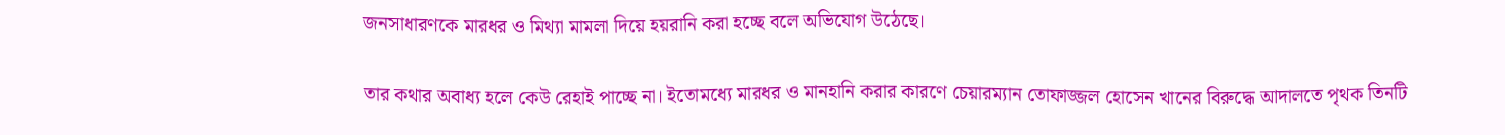জনসাধারণকে মারধর ও মিথ্যা মামলা দিয়ে হয়রানি করা হচ্ছে বলে অভিযোগ উঠেছে।

তার কথার অবাধ্য হলে কেউ রেহাই পাচ্ছে না। ইতোমধ্যে মারধর ও মানহানি করার কারণে চেয়ারম্যান তোফাজ্জল হোসেন খানের বিরুদ্ধে আদালতে পৃথক তিনটি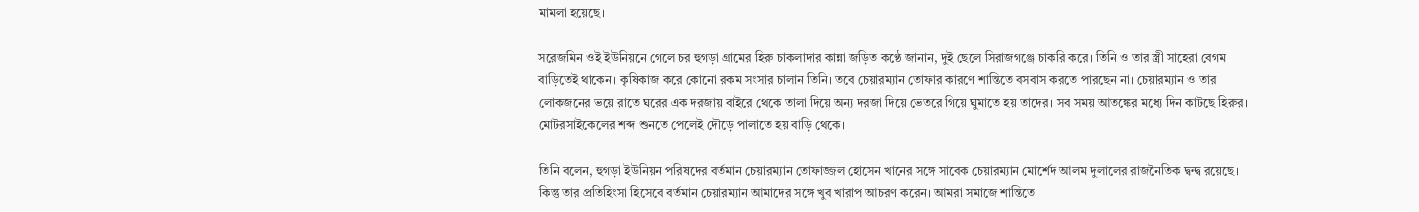মামলা হয়েছে।

সরেজমিন ওই ইউনিয়নে গেলে চর হুগড়া গ্রামের হিরু চাকলাদার কান্না জড়িত কণ্ঠে জানান, দুই ছেলে সিরাজগঞ্জে চাকরি করে। তিনি ও তার স্ত্রী সাহেরা বেগম বাড়িতেই থাকেন। কৃষিকাজ করে কোনো রকম সংসার চালান তিনি। তবে চেয়ারম্যান তোফার কারণে শান্তিতে বসবাস করতে পারছেন না। চেয়ারম্যান ও তার লোকজনের ভয়ে রাতে ঘরের এক দরজায় বাইরে থেকে তালা দিয়ে অন্য দরজা দিয়ে ভেতরে গিয়ে ঘুমাতে হয় তাদের। সব সময় আতঙ্কের মধ্যে দিন কাটছে হিরুর। মোটরসাইকেলের শব্দ শুনতে পেলেই দৌড়ে পালাতে হয় বাড়ি থেকে।

তিনি বলেন, হুগড়া ইউনিয়ন পরিষদের বর্তমান চেয়ারম্যান তোফাজ্জল হোসেন খানের সঙ্গে সাবেক চেয়ারম্যান মোর্শেদ আলম দুলালের রাজনৈতিক দ্বন্দ্ব রয়েছে। কিন্তু তার প্রতিহিংসা হিসেবে বর্তমান চেয়ারম্যান আমাদের সঙ্গে খুব খারাপ আচরণ করেন। আমরা সমাজে শান্তিতে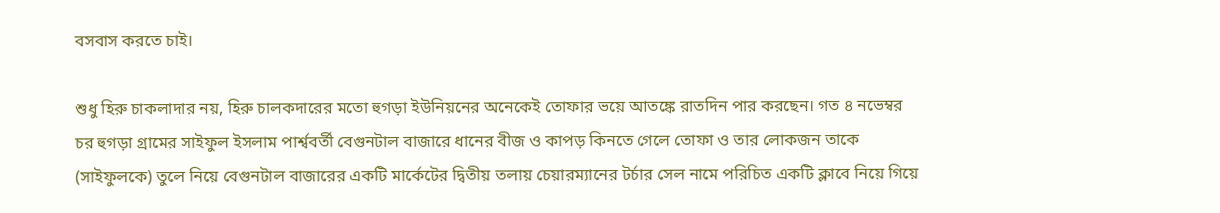বসবাস করতে চাই।

শুধু হিরু চাকলাদার নয়, হিরু চালকদারের মতো হুগড়া ইউনিয়নের অনেকেই তোফার ভয়ে আতঙ্কে রাতদিন পার করছেন। গত ৪ নভেম্বর চর হুগড়া গ্রামের সাইফুল ইসলাম পার্শ্ববর্তী বেগুনটাল বাজারে ধানের বীজ ও কাপড় কিনতে গেলে তোফা ও তার লোকজন তাকে (সাইফুলকে) তুলে নিয়ে বেগুনটাল বাজারের একটি মার্কেটের দ্বিতীয় তলায় চেয়ারম্যানের টর্চার সেল নামে পরিচিত একটি ক্লাবে নিয়ে গিয়ে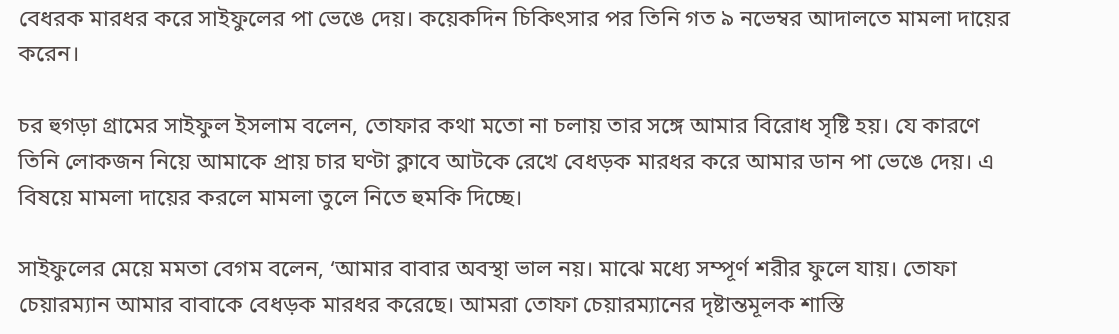বেধরক মারধর করে সাইফুলের পা ভেঙে দেয়। কয়েকদিন চিকিৎসার পর তিনি গত ৯ নভেম্বর আদালতে মামলা দায়ের করেন।

চর হুগড়া গ্রামের সাইফুল ইসলাম বলেন, তোফার কথা মতো না চলায় তার সঙ্গে আমার বিরোধ সৃষ্টি হয়। যে কারণে তিনি লোকজন নিয়ে আমাকে প্রায় চার ঘণ্টা ক্লাবে আটকে রেখে বেধড়ক মারধর করে আমার ডান পা ভেঙে দেয়। এ বিষয়ে মামলা দায়ের করলে মামলা তুলে নিতে হুমকি দিচ্ছে।

সাইফুলের মেয়ে মমতা বেগম বলেন, ‘আমার বাবার অবস্থা ভাল নয়। মাঝে মধ্যে সম্পূর্ণ শরীর ফুলে যায়। তোফা চেয়ারম্যান আমার বাবাকে বেধড়ক মারধর করেছে। আমরা তোফা চেয়ারম্যানের দৃষ্টান্তমূলক শাস্তি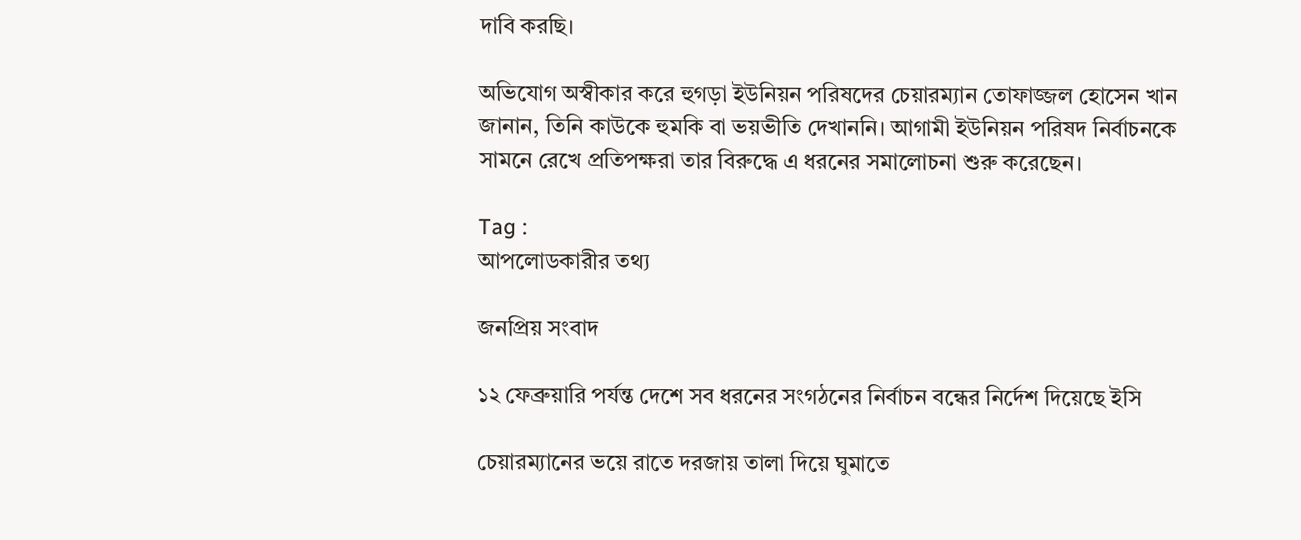দাবি করছি।

অভিযোগ অস্বীকার করে হুগড়া ইউনিয়ন পরিষদের চেয়ারম্যান তোফাজ্জল হোসেন খান জানান, তিনি কাউকে হুমকি বা ভয়ভীতি দেখাননি। আগামী ইউনিয়ন পরিষদ নির্বাচনকে সামনে রেখে প্রতিপক্ষরা তার বিরুদ্ধে এ ধরনের সমালোচনা শুরু করেছেন।

Tag :
আপলোডকারীর তথ্য

জনপ্রিয় সংবাদ

১২ ফেব্রুয়ারি পর্যন্ত দেশে সব ধরনের সংগঠনের নির্বাচন বন্ধের নির্দেশ দিয়েছে ইসি

চেয়ারম্যানের ভয়ে রাতে দরজায় তালা দিয়ে ঘুমাতে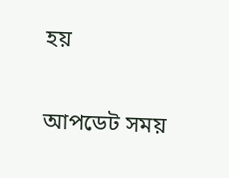হয়

আপডেট সময়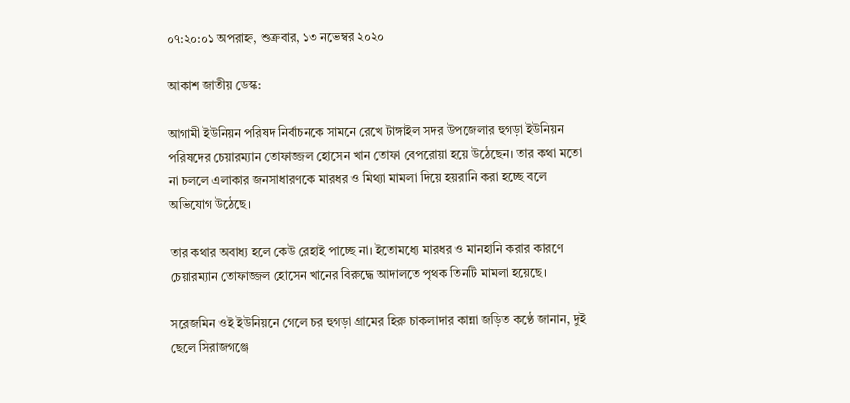০৭:২০:০১ অপরাহ্ন, শুক্রবার, ১৩ নভেম্বর ২০২০

আকাশ জাতীয় ডেস্ক:

আগামী ইউনিয়ন পরিষদ নির্বাচনকে সামনে রেখে টাঙ্গাইল সদর উপজেলার হুগড়া ইউনিয়ন পরিষদের চেয়ারম্যান তোফাজ্জল হোসেন খান তোফা বেপরোয়া হয়ে উঠেছেন। তার কথা মতো না চললে এলাকার জনসাধারণকে মারধর ও মিথ্যা মামলা দিয়ে হয়রানি করা হচ্ছে বলে অভিযোগ উঠেছে।

তার কথার অবাধ্য হলে কেউ রেহাই পাচ্ছে না। ইতোমধ্যে মারধর ও মানহানি করার কারণে চেয়ারম্যান তোফাজ্জল হোসেন খানের বিরুদ্ধে আদালতে পৃথক তিনটি মামলা হয়েছে।

সরেজমিন ওই ইউনিয়নে গেলে চর হুগড়া গ্রামের হিরু চাকলাদার কান্না জড়িত কণ্ঠে জানান, দুই ছেলে সিরাজগঞ্জে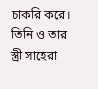চাকরি করে। তিনি ও তার স্ত্রী সাহেরা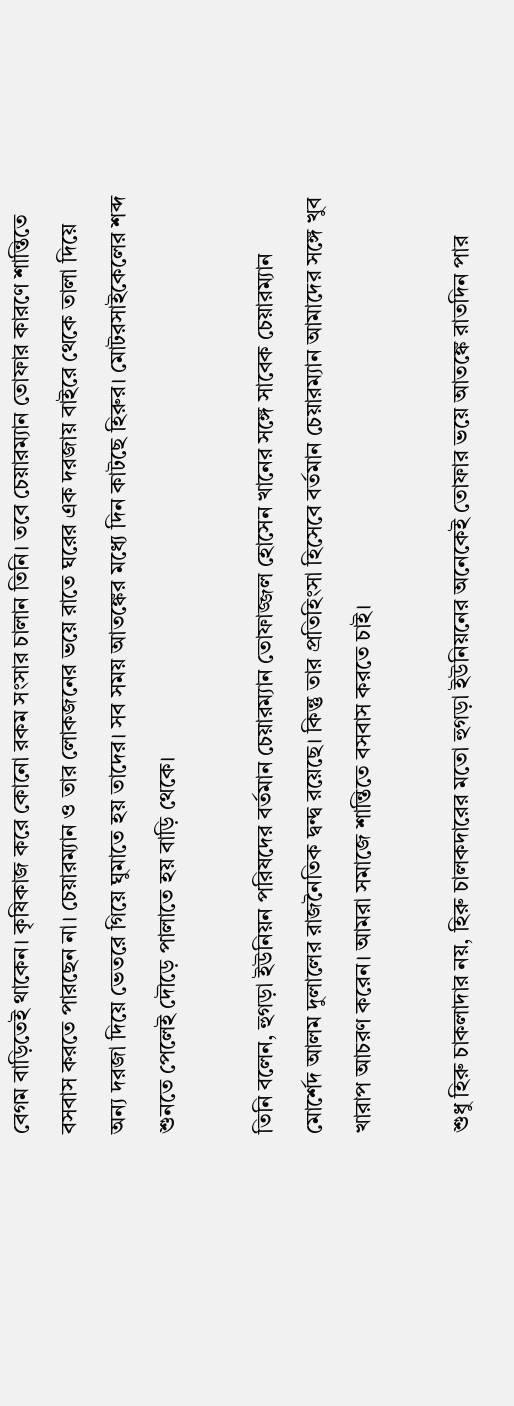বেগম বাড়িতেই থাকেন। কৃষিকাজ করে কোনো রকম সংসার চালান তিনি। তবে চেয়ারম্যান তোফার কারণে শান্তিতে বসবাস করতে পারছেন না। চেয়ারম্যান ও তার লোকজনের ভয়ে রাতে ঘরের এক দরজায় বাইরে থেকে তালা দিয়ে অন্য দরজা দিয়ে ভেতরে গিয়ে ঘুমাতে হয় তাদের। সব সময় আতঙ্কের মধ্যে দিন কাটছে হিরুর। মোটরসাইকেলের শব্দ শুনতে পেলেই দৌড়ে পালাতে হয় বাড়ি থেকে।

তিনি বলেন, হুগড়া ইউনিয়ন পরিষদের বর্তমান চেয়ারম্যান তোফাজ্জল হোসেন খানের সঙ্গে সাবেক চেয়ারম্যান মোর্শেদ আলম দুলালের রাজনৈতিক দ্বন্দ্ব রয়েছে। কিন্তু তার প্রতিহিংসা হিসেবে বর্তমান চেয়ারম্যান আমাদের সঙ্গে খুব খারাপ আচরণ করেন। আমরা সমাজে শান্তিতে বসবাস করতে চাই।

শুধু হিরু চাকলাদার নয়, হিরু চালকদারের মতো হুগড়া ইউনিয়নের অনেকেই তোফার ভয়ে আতঙ্কে রাতদিন পার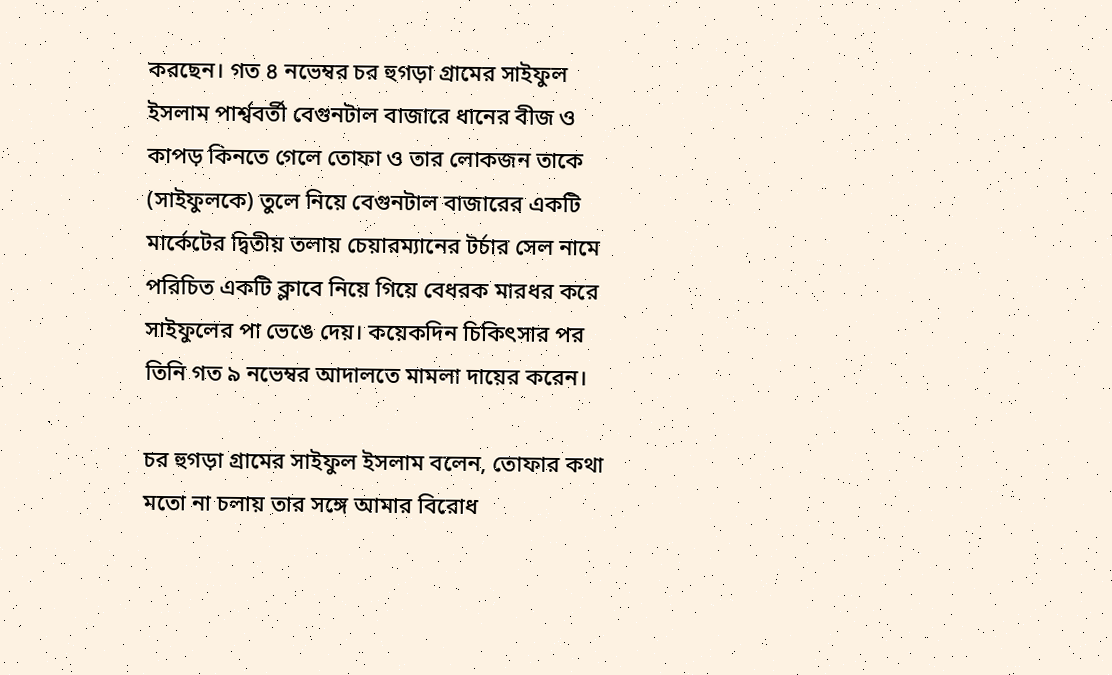করছেন। গত ৪ নভেম্বর চর হুগড়া গ্রামের সাইফুল ইসলাম পার্শ্ববর্তী বেগুনটাল বাজারে ধানের বীজ ও কাপড় কিনতে গেলে তোফা ও তার লোকজন তাকে (সাইফুলকে) তুলে নিয়ে বেগুনটাল বাজারের একটি মার্কেটের দ্বিতীয় তলায় চেয়ারম্যানের টর্চার সেল নামে পরিচিত একটি ক্লাবে নিয়ে গিয়ে বেধরক মারধর করে সাইফুলের পা ভেঙে দেয়। কয়েকদিন চিকিৎসার পর তিনি গত ৯ নভেম্বর আদালতে মামলা দায়ের করেন।

চর হুগড়া গ্রামের সাইফুল ইসলাম বলেন, তোফার কথা মতো না চলায় তার সঙ্গে আমার বিরোধ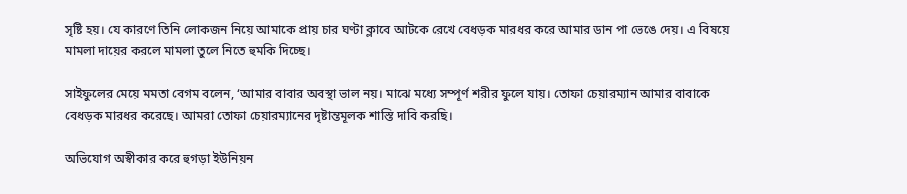সৃষ্টি হয়। যে কারণে তিনি লোকজন নিয়ে আমাকে প্রায় চার ঘণ্টা ক্লাবে আটকে রেখে বেধড়ক মারধর করে আমার ডান পা ভেঙে দেয়। এ বিষয়ে মামলা দায়ের করলে মামলা তুলে নিতে হুমকি দিচ্ছে।

সাইফুলের মেয়ে মমতা বেগম বলেন, ‘আমার বাবার অবস্থা ভাল নয়। মাঝে মধ্যে সম্পূর্ণ শরীর ফুলে যায়। তোফা চেয়ারম্যান আমার বাবাকে বেধড়ক মারধর করেছে। আমরা তোফা চেয়ারম্যানের দৃষ্টান্তমূলক শাস্তি দাবি করছি।

অভিযোগ অস্বীকার করে হুগড়া ইউনিয়ন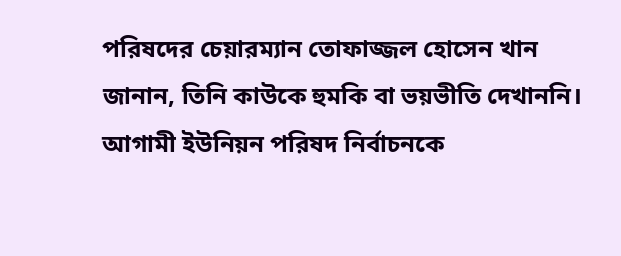পরিষদের চেয়ারম্যান তোফাজ্জল হোসেন খান জানান, তিনি কাউকে হুমকি বা ভয়ভীতি দেখাননি। আগামী ইউনিয়ন পরিষদ নির্বাচনকে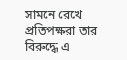সামনে রেখে প্রতিপক্ষরা তার বিরুদ্ধে এ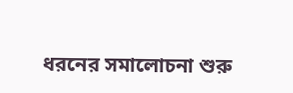ধরনের সমালোচনা শুরু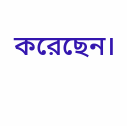করেছেন।